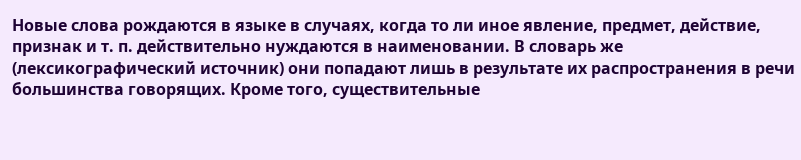Новые слова рождаются в языке в случаях, когда то ли иное явление, предмет, действие, признак и т. п. действительно нуждаются в наименовании. В словарь же (лексикографический источник) они попадают лишь в результате их распространения в речи большинства говорящих. Кроме того, существительные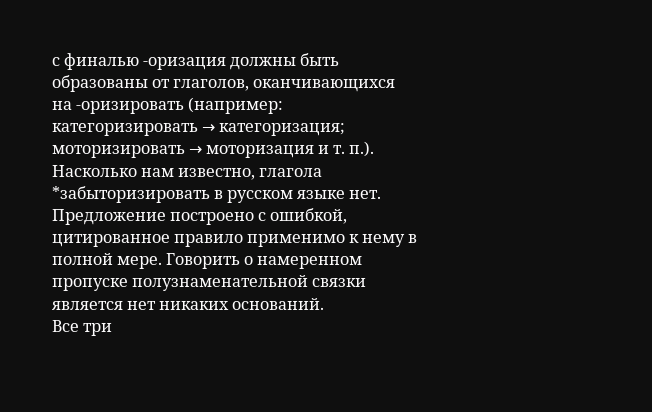с финалью -оризация должны быть образованы от глаголов, оканчивающихся на -оризировать (например: категоризировать → категоризация; моторизировать → моторизация и т. п.). Насколько нам известно, глагола *забыторизировать в русском языке нет.
Предложение построено с ошибкой, цитированное правило применимо к нему в полной мере. Говорить о намеренном пропуске полузнаменательной связки является нет никаких оснований.
Все три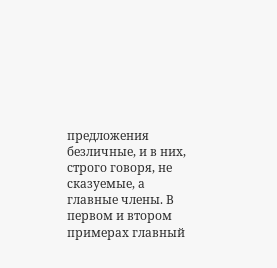предложения безличные, и в них, строго говоря, не сказуемые, а главные члены. В первом и втором примерах главный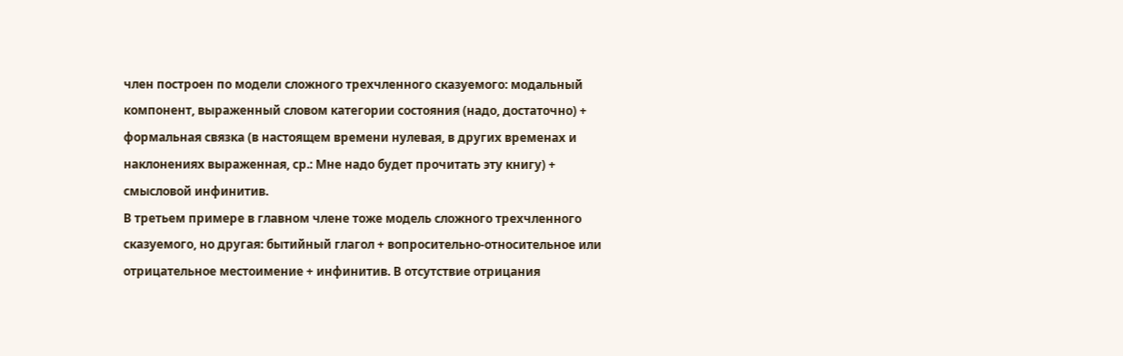член построен по модели сложного трехчленного сказуемого: модальный компонент, выраженный словом категории состояния (надо, достаточно) + формальная связка (в настоящем времени нулевая, в других временах и наклонениях выраженная, ср.: Мне надо будет прочитать эту книгу) + смысловой инфинитив.
В третьем примере в главном члене тоже модель сложного трехчленного сказуемого, но другая: бытийный глагол + вопросительно-относительное или отрицательное местоимение + инфинитив. В отсутствие отрицания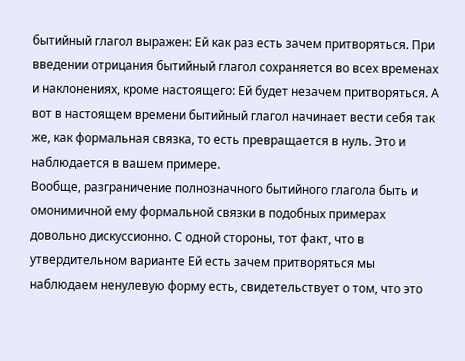бытийный глагол выражен: Ей как раз есть зачем притворяться. При введении отрицания бытийный глагол сохраняется во всех временах и наклонениях, кроме настоящего: Ей будет незачем притворяться. А вот в настоящем времени бытийный глагол начинает вести себя так же, как формальная связка, то есть превращается в нуль. Это и наблюдается в вашем примере.
Вообще, разграничение полнозначного бытийного глагола быть и омонимичной ему формальной связки в подобных примерах довольно дискуссионно. С одной стороны, тот факт, что в утвердительном варианте Ей есть зачем притворяться мы наблюдаем ненулевую форму есть, свидетельствует о том, что это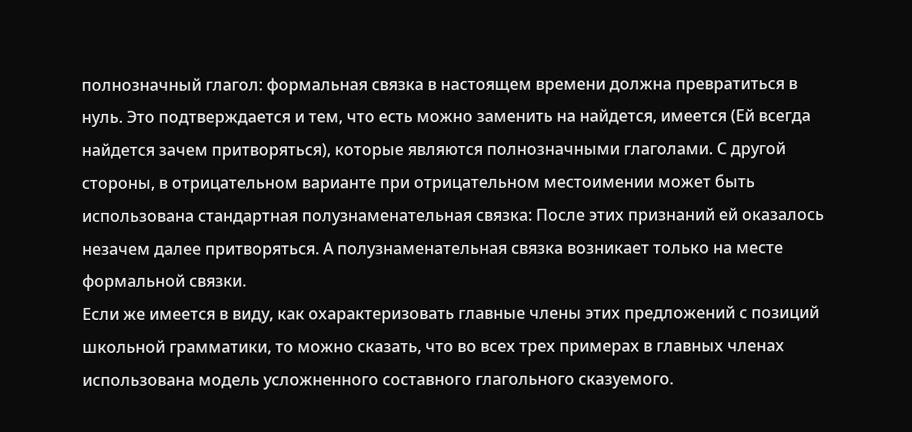полнозначный глагол: формальная связка в настоящем времени должна превратиться в нуль. Это подтверждается и тем, что есть можно заменить на найдется, имеется (Ей всегда найдется зачем притворяться), которые являются полнозначными глаголами. С другой стороны, в отрицательном варианте при отрицательном местоимении может быть использована стандартная полузнаменательная связка: После этих признаний ей оказалось незачем далее притворяться. А полузнаменательная связка возникает только на месте формальной связки.
Если же имеется в виду, как охарактеризовать главные члены этих предложений с позиций школьной грамматики, то можно сказать, что во всех трех примерах в главных членах использована модель усложненного составного глагольного сказуемого.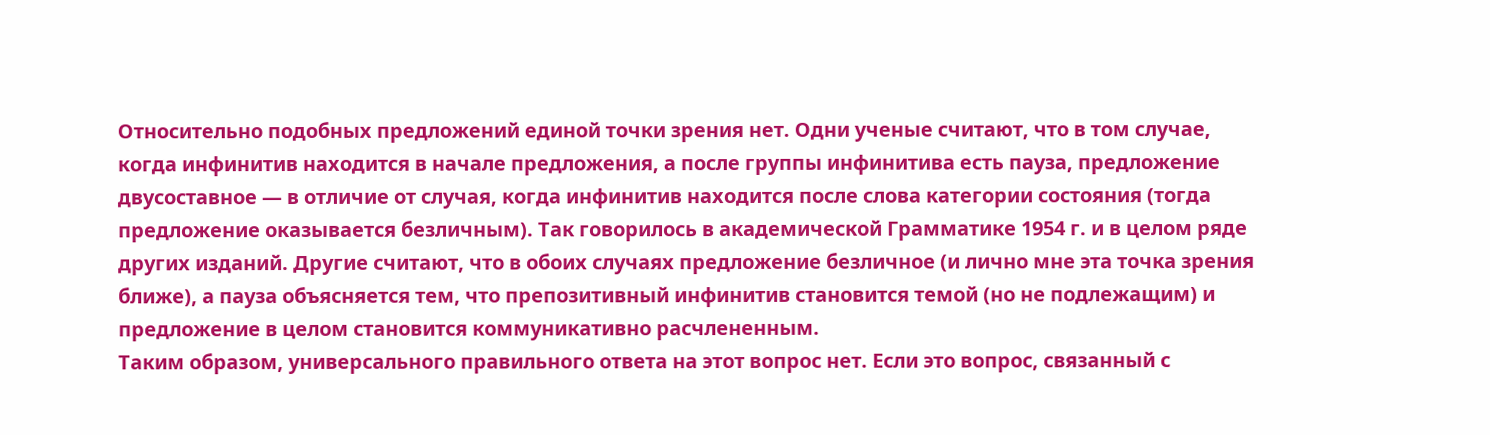Относительно подобных предложений единой точки зрения нет. Одни ученые считают, что в том случае, когда инфинитив находится в начале предложения, а после группы инфинитива есть пауза, предложение двусоставное — в отличие от случая, когда инфинитив находится после слова категории состояния (тогда предложение оказывается безличным). Так говорилось в академической Грамматике 1954 г. и в целом ряде других изданий. Другие считают, что в обоих случаях предложение безличное (и лично мне эта точка зрения ближе), а пауза объясняется тем, что препозитивный инфинитив становится темой (но не подлежащим) и предложение в целом становится коммуникативно расчлененным.
Таким образом, универсального правильного ответа на этот вопрос нет. Если это вопрос, связанный с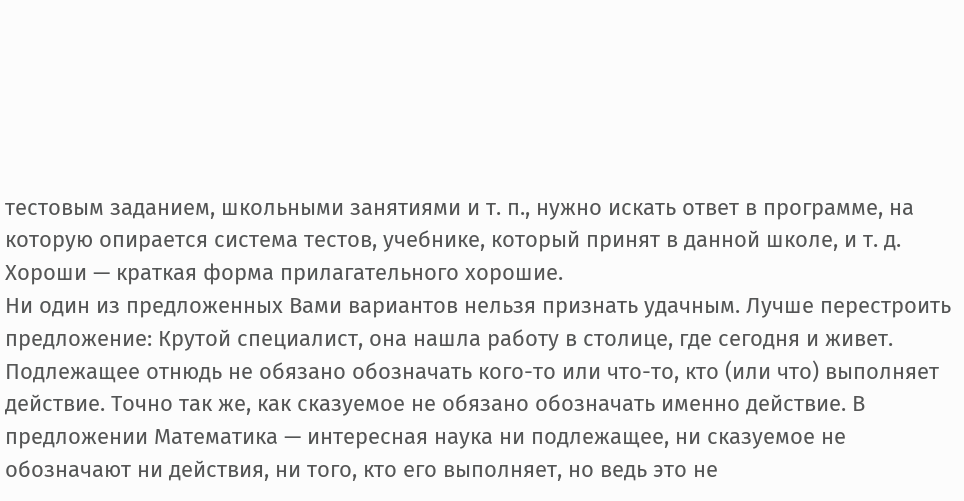тестовым заданием, школьными занятиями и т. п., нужно искать ответ в программе, на которую опирается система тестов, учебнике, который принят в данной школе, и т. д.
Хороши — краткая форма прилагательного хорошие.
Ни один из предложенных Вами вариантов нельзя признать удачным. Лучше перестроить предложение: Крутой специалист, она нашла работу в столице, где сегодня и живет.
Подлежащее отнюдь не обязано обозначать кого-то или что-то, кто (или что) выполняет действие. Точно так же, как сказуемое не обязано обозначать именно действие. В предложении Математика — интересная наука ни подлежащее, ни сказуемое не обозначают ни действия, ни того, кто его выполняет, но ведь это не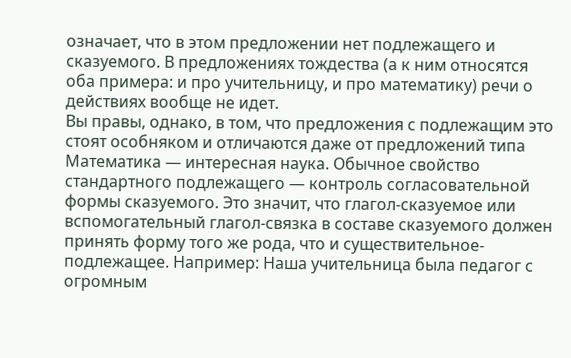означает, что в этом предложении нет подлежащего и сказуемого. В предложениях тождества (а к ним относятся оба примера: и про учительницу, и про математику) речи о действиях вообще не идет.
Вы правы, однако, в том, что предложения с подлежащим это стоят особняком и отличаются даже от предложений типа Математика — интересная наука. Обычное свойство стандартного подлежащего — контроль согласовательной формы сказуемого. Это значит, что глагол-сказуемое или вспомогательный глагол-связка в составе сказуемого должен принять форму того же рода, что и существительное-подлежащее. Например: Наша учительница была педагог с огромным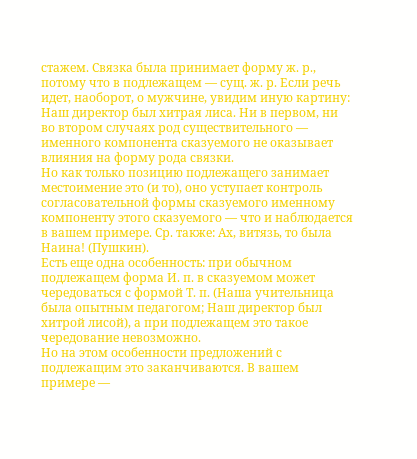стажем. Связка была принимает форму ж. р., потому что в подлежащем — сущ. ж. р. Если речь идет, наоборот, о мужчине, увидим иную картину: Наш директор был хитрая лиса. Ни в первом, ни во втором случаях род существительного — именного компонента сказуемого не оказывает влияния на форму рода связки.
Но как только позицию подлежащего занимает местоимение это (и то), оно уступает контроль согласовательной формы сказуемого именному компоненту этого сказуемого — что и наблюдается в вашем примере. Ср. также: Ах, витязь, то была Наина! (Пушкин).
Есть еще одна особенность: при обычном подлежащем форма И. п. в сказуемом может чередоваться с формой Т. п. (Наша учительница была опытным педагогом; Наш директор был хитрой лисой), а при подлежащем это такое чередование невозможно.
Но на этом особенности предложений с подлежащим это заканчиваются. В вашем примере —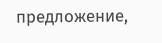предложение,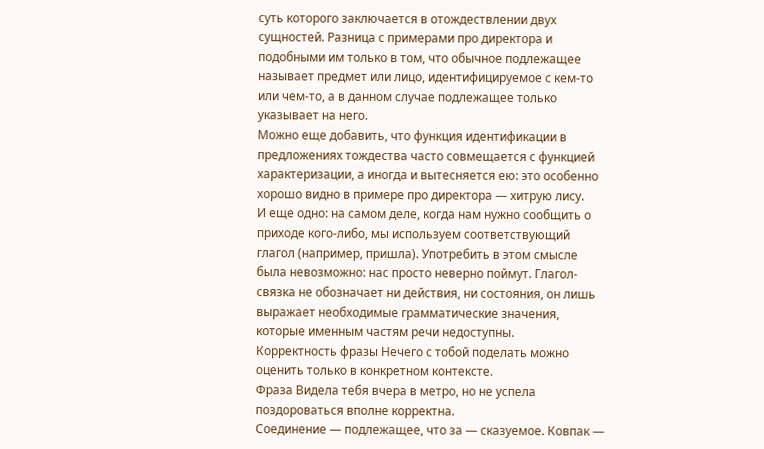суть которого заключается в отождествлении двух сущностей. Разница с примерами про директора и подобными им только в том, что обычное подлежащее называет предмет или лицо, идентифицируемое с кем-то или чем-то, а в данном случае подлежащее только указывает на него.
Можно еще добавить, что функция идентификации в предложениях тождества часто совмещается с функцией характеризации, а иногда и вытесняется ею: это особенно хорошо видно в примере про директора — хитрую лису.
И еще одно: на самом деле, когда нам нужно сообщить о приходе кого-либо, мы используем соответствующий глагол (например, пришла). Употребить в этом смысле была невозможно: нас просто неверно поймут. Глагол-связка не обозначает ни действия, ни состояния, он лишь выражает необходимые грамматические значения, которые именным частям речи недоступны.
Корректность фразы Нечего с тобой поделать можно оценить только в конкретном контексте.
Фраза Видела тебя вчера в метро, но не успела поздороваться вполне корректна.
Соединение — подлежащее, что за — сказуемое. Ковпак —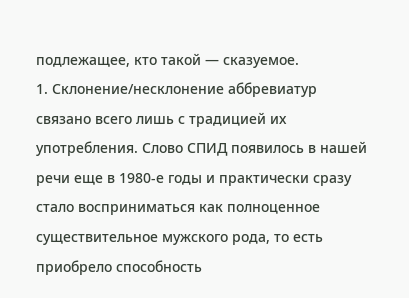подлежащее, кто такой — сказуемое.
1. Склонение/несклонение аббревиатур связано всего лишь с традицией их употребления. Слово СПИД появилось в нашей речи еще в 1980-е годы и практически сразу стало восприниматься как полноценное существительное мужского рода, то есть приобрело способность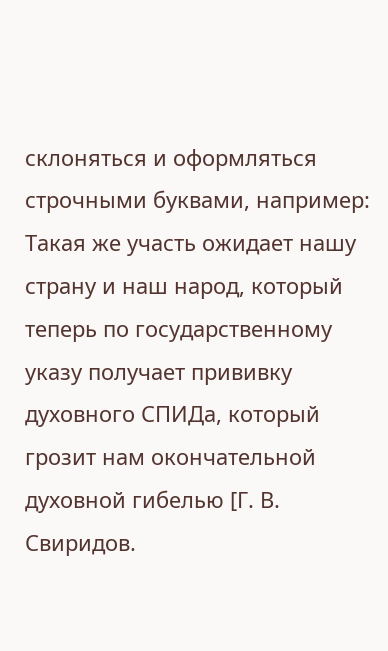склоняться и оформляться строчными буквами, например: Такая же участь ожидает нашу страну и наш народ, который теперь по государственному указу получает прививку духовного СПИДа, который грозит нам окончательной духовной гибелью [Г. В. Свиридов.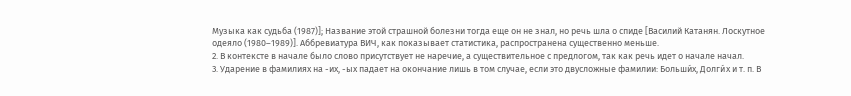Музыка как судьба (1987)]; Название этой страшной болезни тогда еще он не знал, но речь шла о спиде [Василий Катанян. Лоскутное одеяло (1980–1989)]. Аббревиатура ВИЧ, как показывает статистика, распространена существенно меньше.
2. В контексте в начале было слово присутствует не наречие, а существительное с предлогом, так как речь идет о начале начал.
3. Ударение в фамилиях на -их, -ых падает на окончание лишь в том случае, если это двусложные фамилии: Больши́х, Долги́х и т. п. В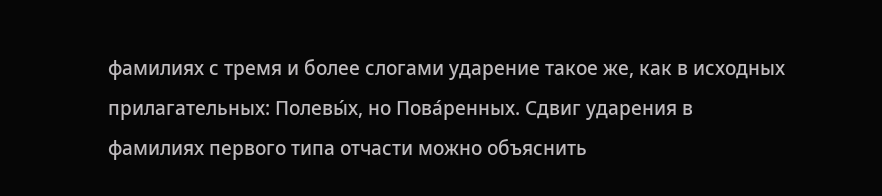фамилиях с тремя и более слогами ударение такое же, как в исходных прилагательных: Полевы́х, но Пова́ренных. Сдвиг ударения в фамилиях первого типа отчасти можно объяснить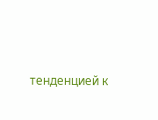тенденцией к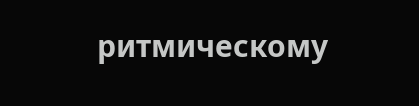ритмическому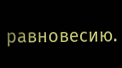равновесию.